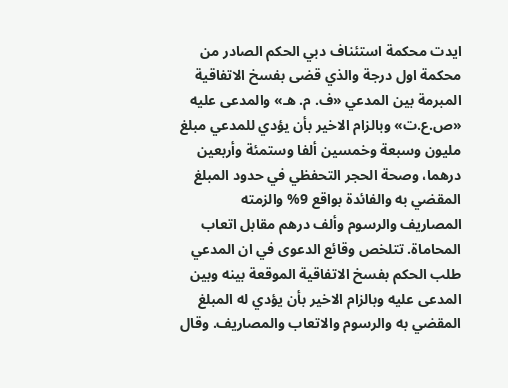ايدت محكمة استئناف دبي الحكم الصادر من محكمة اول درجة والذي قضى بفسخ الاتفاقية المبرمة بين المدعي «ف. م. هـ» والمدعى عليه «ص.ع.ت» وبالزام الاخير بأن يؤدي للمدعي مبلغ مليون وسبعة وخمسين ألفا وستمئة وأربعين درهما، وصحة الحجر التحفظي في حدود المبلغ المقضي به والفائدة بواقع 9% والزمته المصاريف والرسوم وألف درهم مقابل اتعاب المحاماة. تتلخص وقائع الدعوى في ان المدعي طلب الحكم بفسخ الاتفاقية الموقعة بينه وبين المدعى عليه وبالزام الاخير بأن يؤدي له المبلغ المقضي به والرسوم والاتعاب والمصاريف. وقال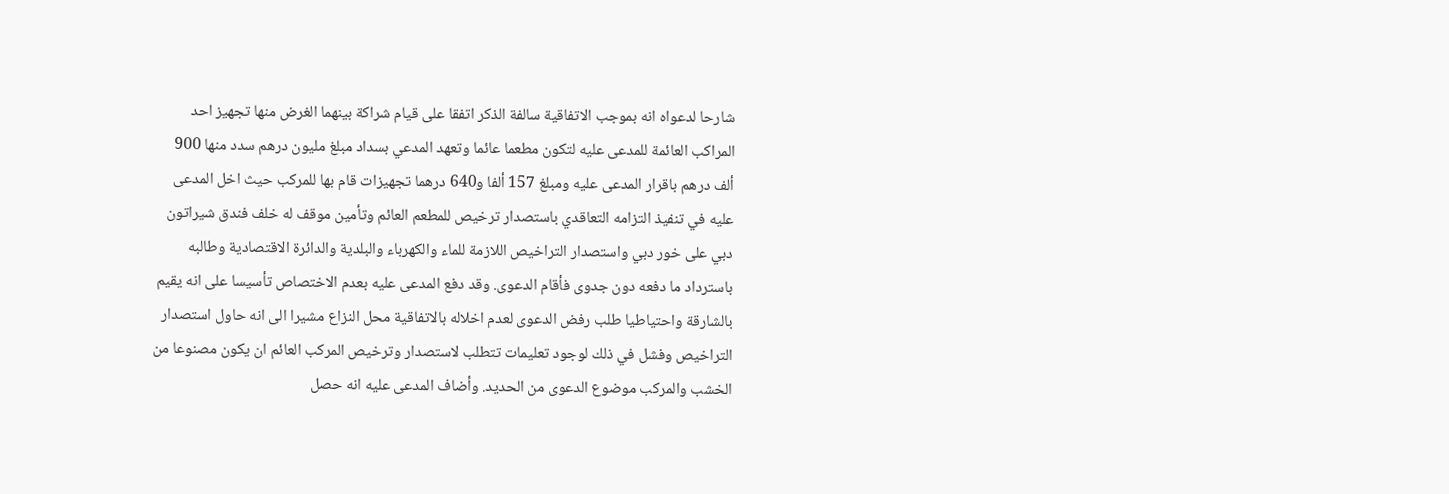شارحا لدعواه انه بموجب الاتفاقية سالفة الذكر اتفقا على قيام شراكة بينهما الغرض منها تجهيز احد المراكب العائمة للمدعى عليه لتكون مطعما عائما وتعهد المدعي بسداد مبلغ مليون درهم سدد منها 900 ألف درهم باقرار المدعى عليه ومبلغ 157 ألفا و640 درهما تجهيزات قام بها للمركب حيث اخل المدعى عليه في تنفيذ التزامه التعاقدي باستصدار ترخيص للمطعم العائم وتأمين موقف له خلف فندق شيراتون دبي على خور دبي واستصدار التراخيص اللازمة للماء والكهرباء والبلدية والدائرة الاقتصادية وطالبه باسترداد ما دفعه دون جدوى فأقام الدعوى. وقد دفع المدعى عليه بعدم الاختصاص تأسيسا على انه يقيم بالشارقة واحتياطيا طلب رفض الدعوى لعدم اخلاله بالاتفاقية محل النزاع مشيرا الى انه حاول استصدار التراخيص وفشل في ذلك لوجود تعليمات تتطلب لاستصدار وترخيص المركب العائم ان يكون مصنوعا من الخشب والمركب موضوع الدعوى من الحديد. وأضاف المدعى عليه انه حصل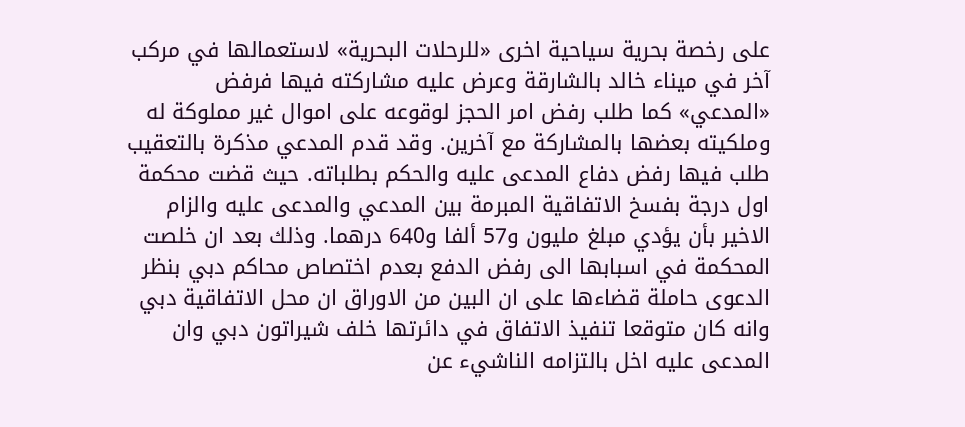على رخصة بحرية سياحية اخرى «للرحلات البحرية» لاستعمالها في مركب آخر في ميناء خالد بالشارقة وعرض عليه مشاركته فيها فرفض «المدعي» كما طلب رفض امر الحجز لوقوعه على اموال غير مملوكة له وملكيته بعضها بالمشاركة مع آخرين. وقد قدم المدعي مذكرة بالتعقيب طلب فيها رفض دفاع المدعى عليه والحكم بطلباته. حيث قضت محكمة اول درجة بفسخ الاتفاقية المبرمة بين المدعي والمدعى عليه والزام الاخير بأن يؤدي مبلغ مليون و57 ألفا و640 درهما. وذلك بعد ان خلصت المحكمة في اسبابها الى رفض الدفع بعدم اختصاص محاكم دبي بنظر الدعوى حاملة قضاءها على ان البين من الاوراق ان محل الاتفاقية دبي وانه كان متوقعا تنفيذ الاتفاق في دائرتها خلف شيراتون دبي وان المدعى عليه اخل بالتزامه الناشيء عن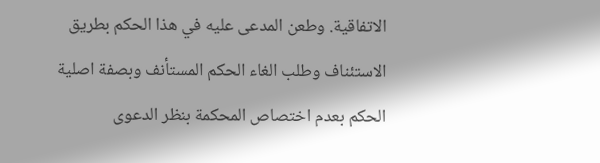الاتفاقية. وطعن المدعى عليه في هذا الحكم بطريق الاستئناف وطلب الغاء الحكم المستأنف وبصفة اصلية الحكم بعدم اختصاص المحكمة بنظر الدعوى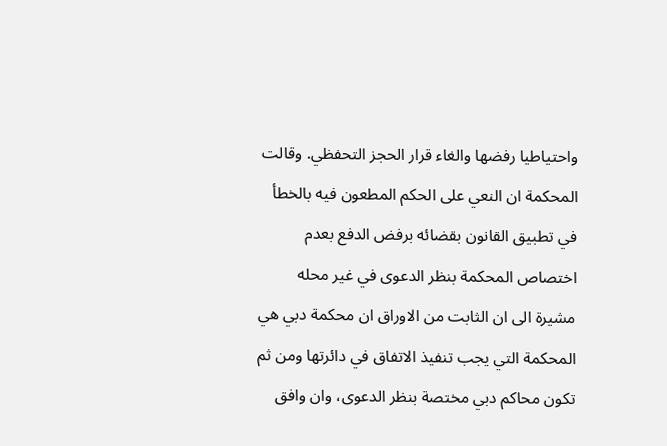واحتياطيا رفضها والغاء قرار الحجز التحفظي. وقالت المحكمة ان النعي على الحكم المطعون فيه بالخطأ في تطبيق القانون بقضائه برفض الدفع بعدم اختصاص المحكمة بنظر الدعوى في غير محله مشيرة الى ان الثابت من الاوراق ان محكمة دبي هي المحكمة التي يجب تنفيذ الاتفاق في دائرتها ومن ثم تكون محاكم دبي مختصة بنظر الدعوى، وان وافق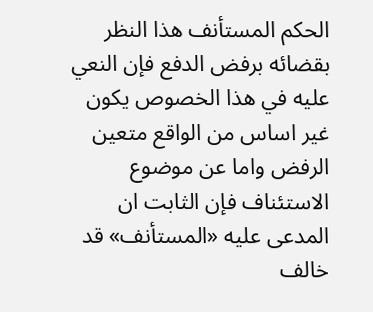الحكم المستأنف هذا النظر بقضائه برفض الدفع فإن النعي عليه في هذا الخصوص يكون غير اساس من الواقع متعين الرفض واما عن موضوع الاستئناف فإن الثابت ان المدعى عليه «المستأنف» قد خالف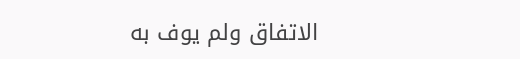الاتفاق ولم يوف به